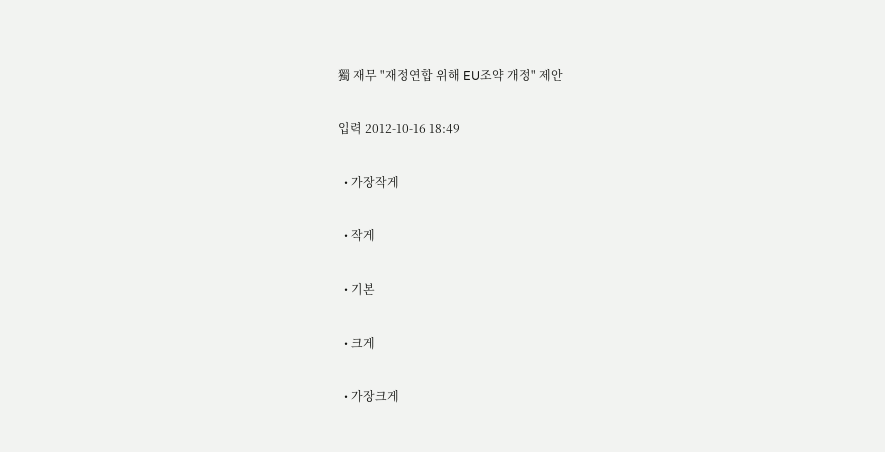獨 재무 "재정연합 위해 EU조약 개정" 제안

입력 2012-10-16 18:49

  • 가장작게

  • 작게

  • 기본

  • 크게

  • 가장크게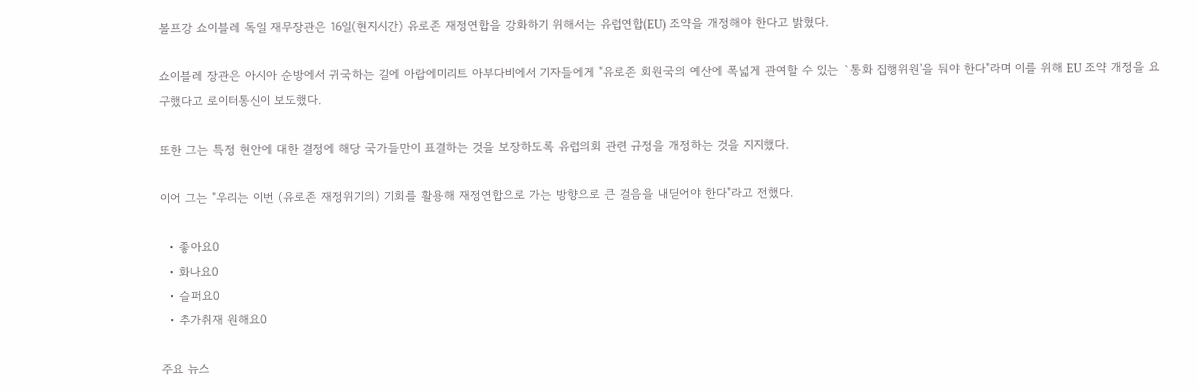볼프강 쇼이블레 독일 재무장관은 16일(현지시간) 유로존 재정연합을 강화하기 위해서는 유럽연합(EU) 조약을 개정해야 한다고 밝혔다.

쇼이블레 장관은 아시아 순방에서 귀국하는 길에 아랍에미리트 아부다비에서 기자들에게 "유로존 회원국의 예산에 폭넓게 관여할 수 있는 `통화 집행위원'을 둬야 한다"라며 이를 위해 EU 조약 개정을 요구했다고 로이터통신이 보도했다.

또한 그는 특정 현안에 대한 결정에 해당 국가들만이 표결하는 것을 보장하도록 유럽의회 관련 규정을 개정하는 것을 지지했다.

이어 그는 "우리는 이번 (유로존 재정위기의) 기회를 활용해 재정연합으로 가는 방향으로 큰 걸음을 내딛어야 한다"라고 전했다.

  • 좋아요0
  • 화나요0
  • 슬퍼요0
  • 추가취재 원해요0

주요 뉴스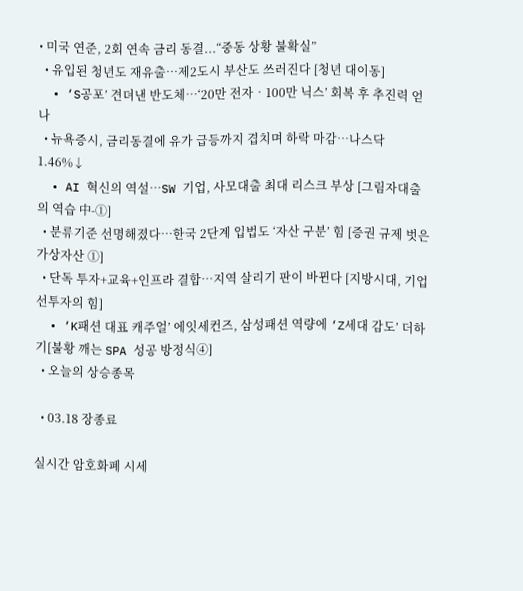• 미국 연준, 2회 연속 금리 동결...“중동 상황 불확실”
  • 유입된 청년도 재유출…제2도시 부산도 쓰러진다 [청년 대이동]
  • ‘S공포’ 견뎌낸 반도체…‘20만 전자‧100만 닉스’ 회복 후 추진력 얻나
  • 뉴욕증시, 금리동결에 유가 급등까지 겹치며 하락 마감…나스닥 1.46%↓
  • AI 혁신의 역설…SW 기업, 사모대출 최대 리스크 부상 [그림자대출의 역습 中-①]
  • 분류기준 선명해졌다…한국 2단계 입법도 ‘자산 구분’ 힘 [증권 규제 벗은 가상자산 ①]
  • 단독 투자+교육+인프라 결합⋯지역 살리기 판이 바뀐다 [지방시대, 기업 선투자의 힘]
  • ‘K패션 대표 캐주얼’ 에잇세컨즈, 삼성패션 역량에 ‘Z세대 감도’ 더하기[불황 깨는 SPA 성공 방정식④]
  • 오늘의 상승종목

  • 03.18 장종료

실시간 암호화폐 시세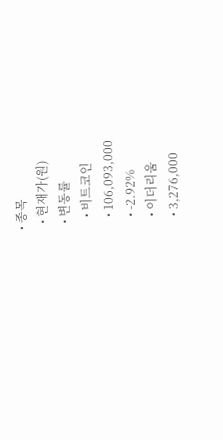• 종목
  • 현재가(원)
  • 변동률
    • 비트코인
    • 106,093,000
    • -2.92%
    • 이더리움
    • 3,276,000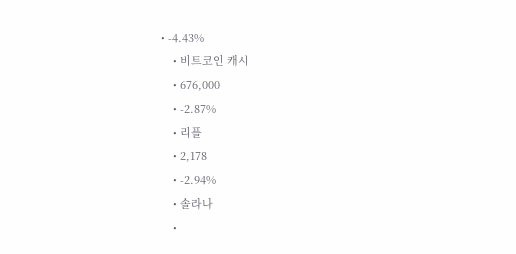• -4.43%
    • 비트코인 캐시
    • 676,000
    • -2.87%
    • 리플
    • 2,178
    • -2.94%
    • 솔라나
    •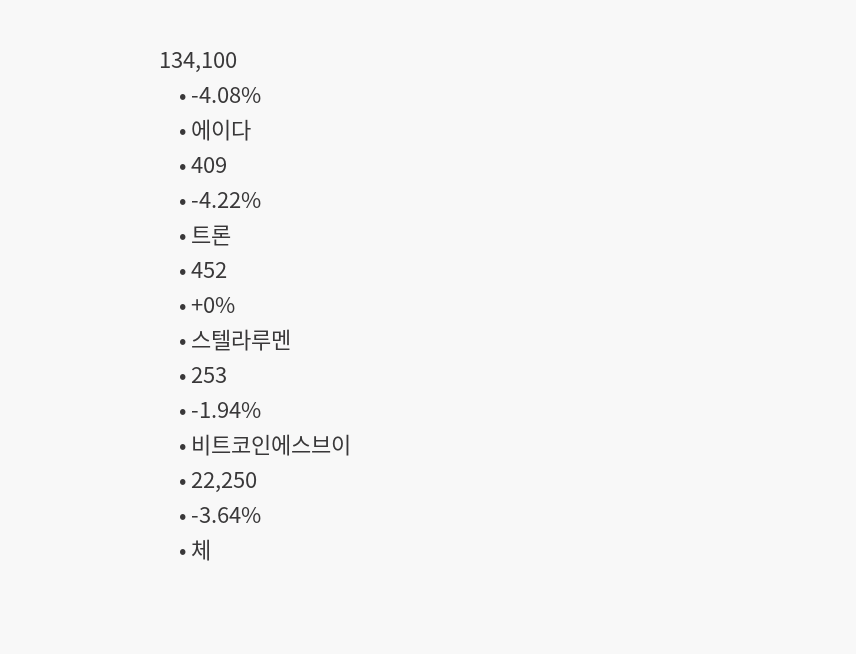134,100
    • -4.08%
    • 에이다
    • 409
    • -4.22%
    • 트론
    • 452
    • +0%
    • 스텔라루멘
    • 253
    • -1.94%
    • 비트코인에스브이
    • 22,250
    • -3.64%
    • 체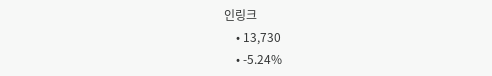인링크
    • 13,730
    • -5.24%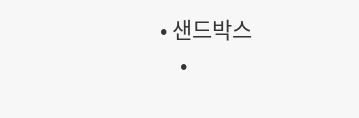• 샌드박스
    •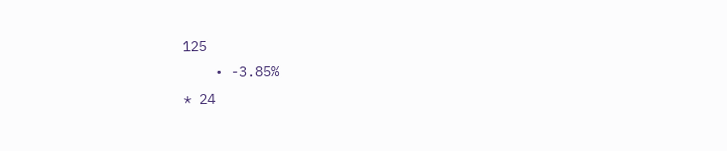125
    • -3.85%
* 24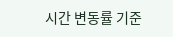시간 변동률 기준